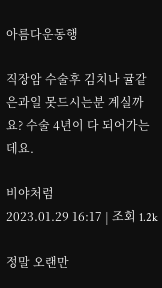아름다운동행

직장암 수술후 김치나 귤같은과일 못드시는분 계실까요? 수술 4년이 다 되어가는데요.

비야처럼
2023.01.29 16:17 | 조회 1.2k

정말 오랜만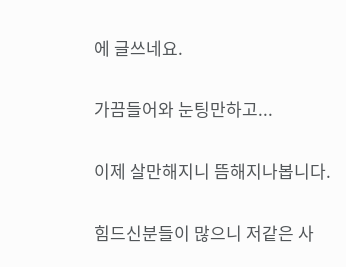에 글쓰네요.

가끔들어와 눈팅만하고...

이제 살만해지니 뜸해지나봅니다.

힘드신분들이 많으니 저같은 사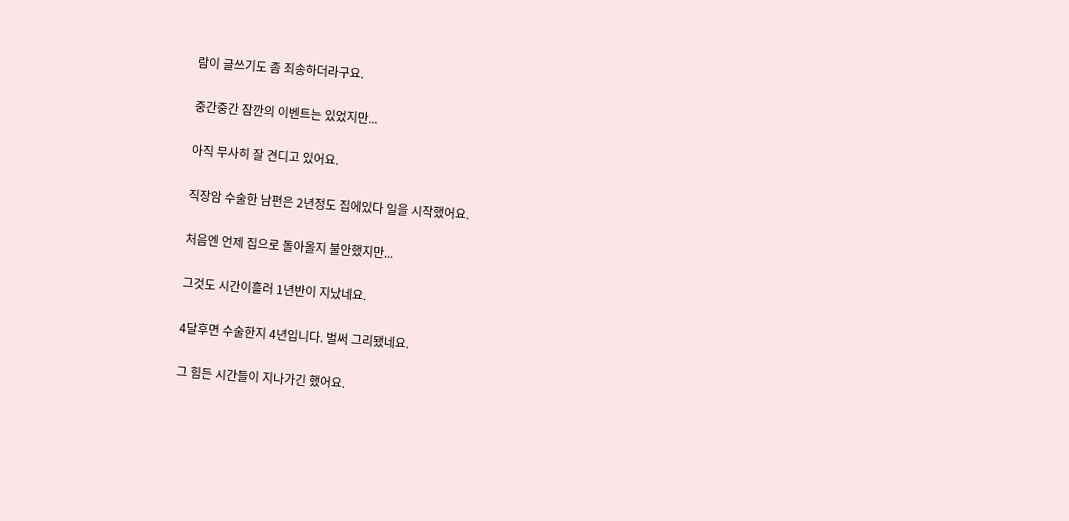람이 글쓰기도 좀 죄송하더라구요.

중간중간 잠깐의 이벤트는 있었지만...

아직 무사히 잘 견디고 있어요.

직장암 수술한 남편은 2년정도 집에있다 일을 시작했어요.

처음엔 언제 집으로 돌아올지 불안했지만...

그것도 시간이흘러 1년반이 지났네요.

4달후면 수술한지 4년입니다. 벌써 그리됐네요.

그 힘든 시간들이 지나가긴 했어요.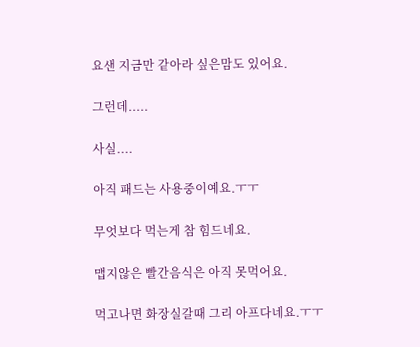요샌 지금만 같아라 싶은맘도 있어요.

그런데.....

사실....

아직 패드는 사용중이예요.ㅜㅜ

무엇보다 먹는게 참 힘드네요.

맵지않은 빨간음식은 아직 못먹어요.

먹고나면 화장실갈때 그리 아프다네요.ㅜㅜ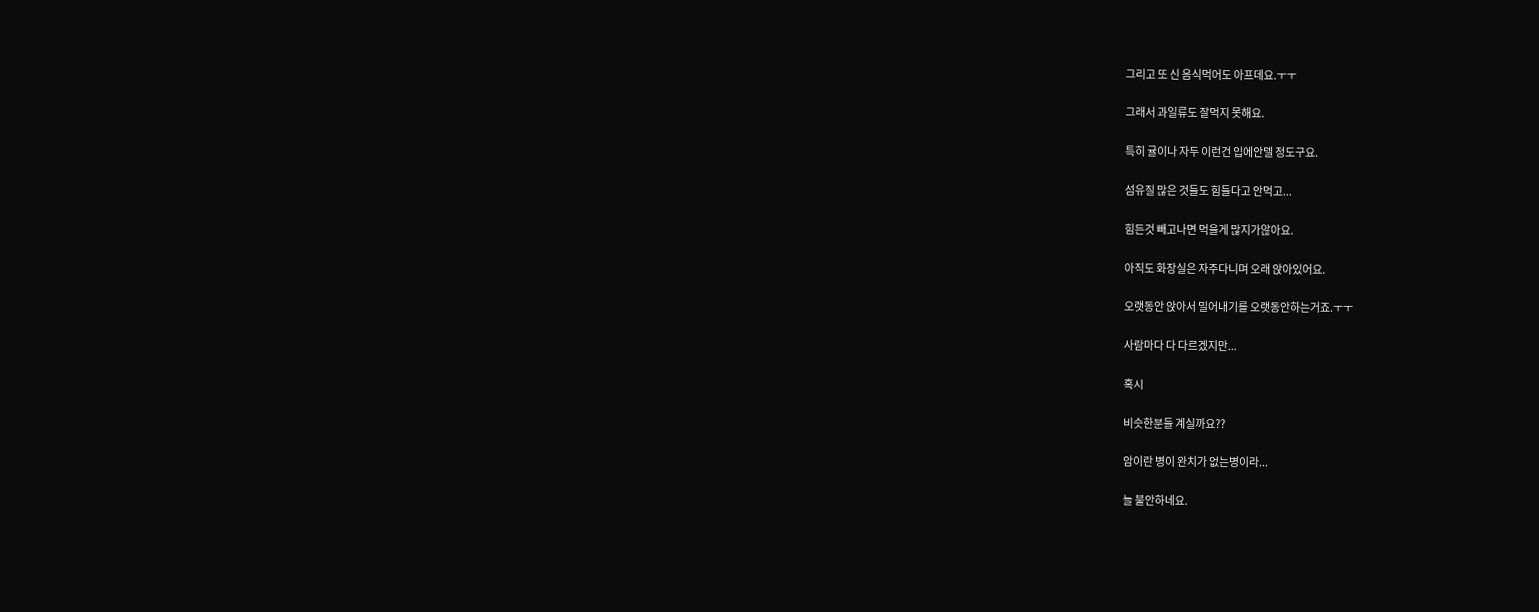그리고 또 신 음식먹어도 아프데요.ㅜㅜ

그래서 과일류도 잘먹지 못해요.

특히 귤이나 자두 이런건 입에안델 정도구요.

섬유질 많은 것들도 힘들다고 안먹고...

힘든것 빼고나면 먹을게 많지가않아요.

아직도 화장실은 자주다니며 오래 앉아있어요.

오랫동안 앉아서 밀어내기를 오랫동안하는거죠.ㅜㅜ

사람마다 다 다르겠지만...

혹시

비슷한분들 계실까요??

암이란 병이 완치가 없는병이라...

늘 불안하네요.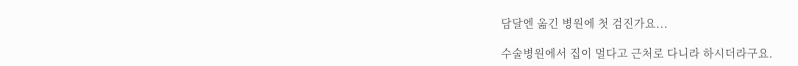담달엔 옮긴 병원에 첫 검진가요...

수술병원에서 집이 멀다고 근처로 다니라 하시더라구요.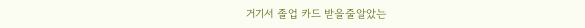거기서 졸업 카드 받을줄알았는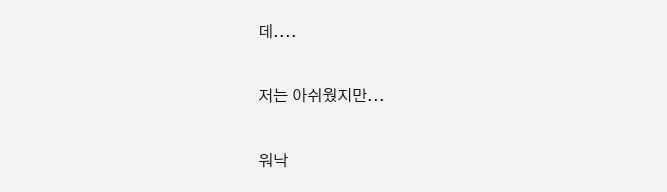데....

저는 아쉬웠지만...

워낙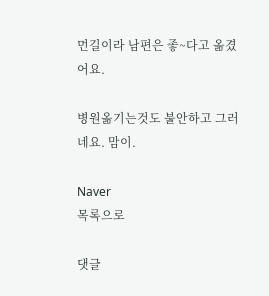먼길이라 남편은 좋~다고 옮겼어요.

병원옮기는것도 불안하고 그러네요. 맘이.

Naver
목록으로

댓글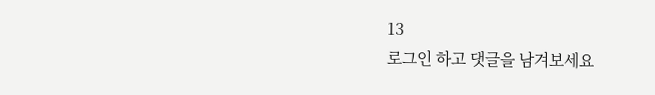13
로그인 하고 댓글을 남겨보세요